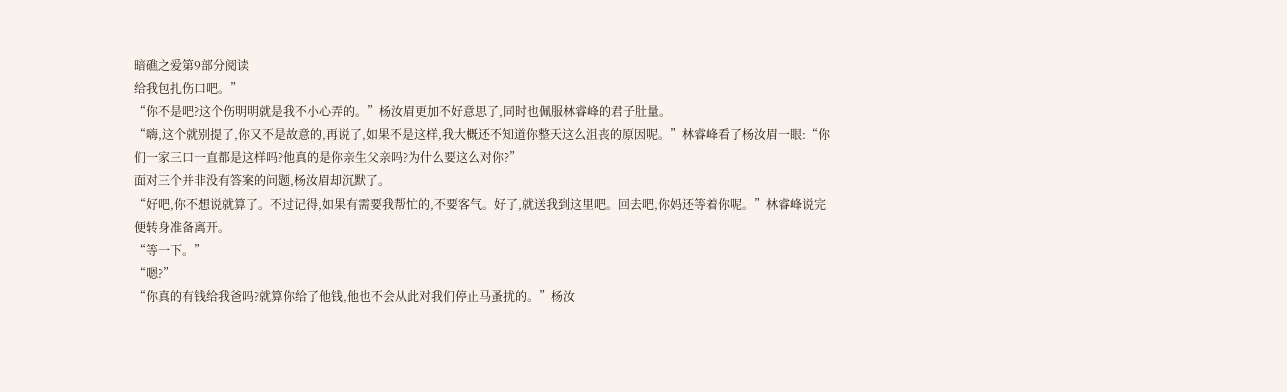暗礁之爱第9部分阅读
给我包扎伤口吧。”
“你不是吧?这个伤明明就是我不小心弄的。”杨汝眉更加不好意思了,同时也佩服林睿峰的君子肚量。
“嗨,这个就别提了,你又不是故意的,再说了,如果不是这样,我大概还不知道你整天这么沮丧的原因呢。”林睿峰看了杨汝眉一眼:“你们一家三口一直都是这样吗?他真的是你亲生父亲吗?为什么要这么对你?”
面对三个并非没有答案的问题,杨汝眉却沉默了。
“好吧,你不想说就算了。不过记得,如果有需要我帮忙的,不要客气。好了,就送我到这里吧。回去吧,你妈还等着你呢。”林睿峰说完便转身准备离开。
“等一下。”
“嗯?”
“你真的有钱给我爸吗?就算你给了他钱,他也不会从此对我们停止马蚤扰的。”杨汝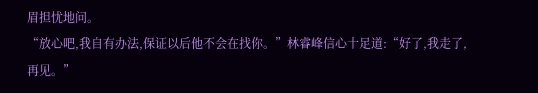眉担忧地问。
“放心吧,我自有办法,保证以后他不会在找你。”林睿峰信心十足道:“好了,我走了,再见。”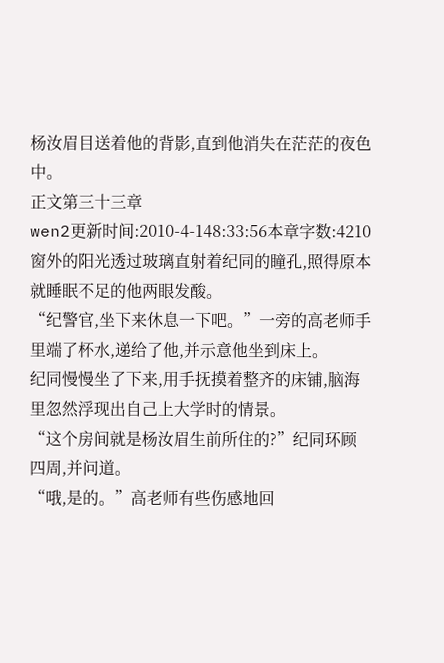杨汝眉目送着他的背影,直到他消失在茫茫的夜色中。
正文第三十三章
wen2更新时间:2010-4-148:33:56本章字数:4210
窗外的阳光透过玻璃直射着纪同的瞳孔,照得原本就睡眠不足的他两眼发酸。
“纪警官,坐下来休息一下吧。”一旁的高老师手里端了杯水,递给了他,并示意他坐到床上。
纪同慢慢坐了下来,用手抚摸着整齐的床铺,脑海里忽然浮现出自己上大学时的情景。
“这个房间就是杨汝眉生前所住的?”纪同环顾四周,并问道。
“哦,是的。”高老师有些伤感地回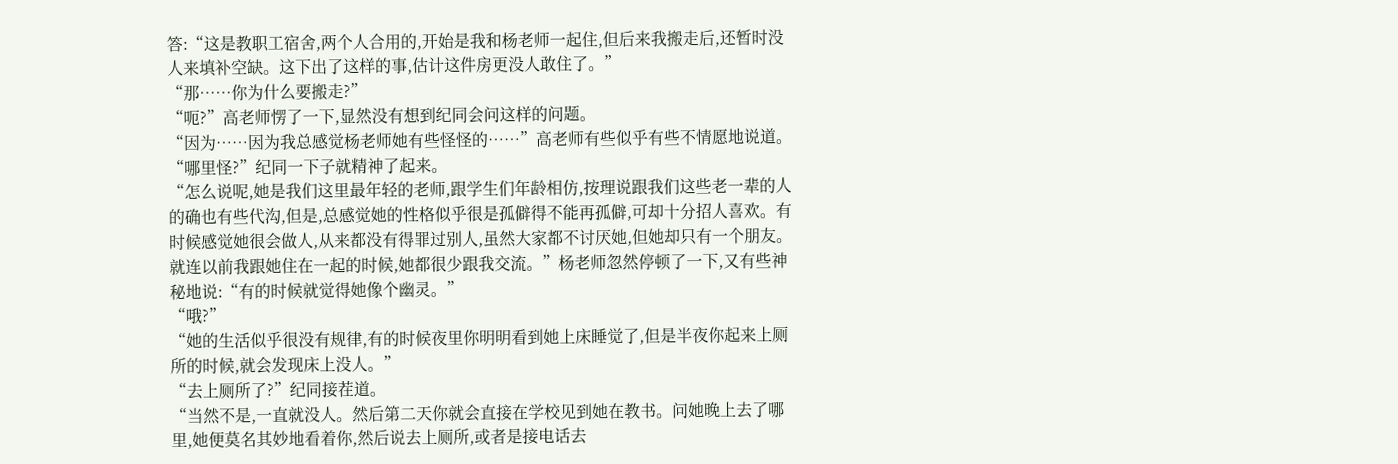答:“这是教职工宿舍,两个人合用的,开始是我和杨老师一起住,但后来我搬走后,还暂时没人来填补空缺。这下出了这样的事,估计这件房更没人敢住了。”
“那……你为什么要搬走?”
“呃?”高老师愣了一下,显然没有想到纪同会问这样的问题。
“因为……因为我总感觉杨老师她有些怪怪的……”高老师有些似乎有些不情愿地说道。
“哪里怪?”纪同一下子就精神了起来。
“怎么说呢,她是我们这里最年轻的老师,跟学生们年龄相仿,按理说跟我们这些老一辈的人的确也有些代沟,但是,总感觉她的性格似乎很是孤僻得不能再孤僻,可却十分招人喜欢。有时候感觉她很会做人,从来都没有得罪过别人,虽然大家都不讨厌她,但她却只有一个朋友。就连以前我跟她住在一起的时候,她都很少跟我交流。”杨老师忽然停顿了一下,又有些神秘地说:“有的时候就觉得她像个幽灵。”
“哦?”
“她的生活似乎很没有规律,有的时候夜里你明明看到她上床睡觉了,但是半夜你起来上厕所的时候,就会发现床上没人。”
“去上厕所了?”纪同接茬道。
“当然不是,一直就没人。然后第二天你就会直接在学校见到她在教书。问她晚上去了哪里,她便莫名其妙地看着你,然后说去上厕所,或者是接电话去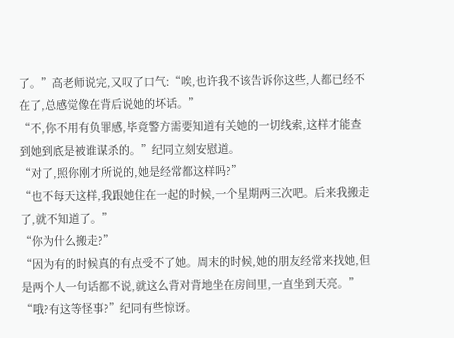了。”高老师说完,又叹了口气:“唉,也许我不该告诉你这些,人都已经不在了,总感觉像在背后说她的坏话。”
“不,你不用有负罪感,毕竟警方需要知道有关她的一切线索,这样才能查到她到底是被谁谋杀的。”纪同立刻安慰道。
“对了,照你刚才所说的,她是经常都这样吗?”
“也不每天这样,我跟她住在一起的时候,一个星期两三次吧。后来我搬走了,就不知道了。”
“你为什么搬走?”
“因为有的时候真的有点受不了她。周末的时候,她的朋友经常来找她,但是两个人一句话都不说,就这么背对背地坐在房间里,一直坐到天亮。”
“哦?有这等怪事?”纪同有些惊讶。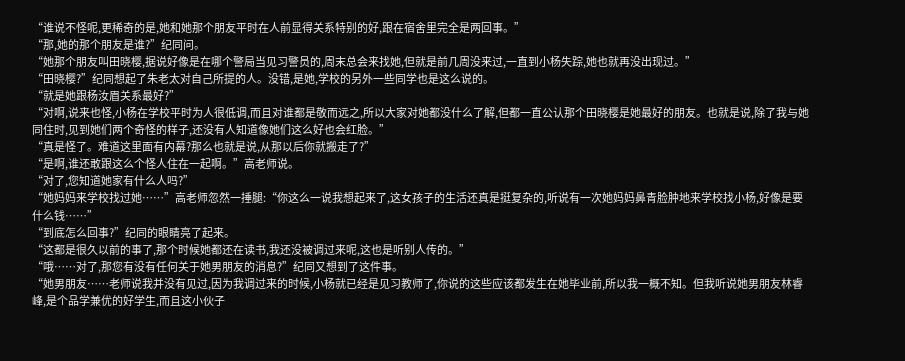“谁说不怪呢,更稀奇的是,她和她那个朋友平时在人前显得关系特别的好,跟在宿舍里完全是两回事。”
“那,她的那个朋友是谁?”纪同问。
“她那个朋友叫田晓樱,据说好像是在哪个警局当见习警员的,周末总会来找她,但就是前几周没来过,一直到小杨失踪,她也就再没出现过。”
“田晓樱?”纪同想起了朱老太对自己所提的人。没错,是她,学校的另外一些同学也是这么说的。
“就是她跟杨汝眉关系最好?”
“对啊,说来也怪,小杨在学校平时为人很低调,而且对谁都是敬而远之,所以大家对她都没什么了解,但都一直公认那个田晓樱是她最好的朋友。也就是说,除了我与她同住时,见到她们两个奇怪的样子,还没有人知道像她们这么好也会红脸。”
“真是怪了。难道这里面有内幕?那么也就是说,从那以后你就搬走了?”
“是啊,谁还敢跟这么个怪人住在一起啊。”高老师说。
“对了,您知道她家有什么人吗?”
“她妈妈来学校找过她……”高老师忽然一捶腿:“你这么一说我想起来了,这女孩子的生活还真是挺复杂的,听说有一次她妈妈鼻青脸肿地来学校找小杨,好像是要什么钱……”
“到底怎么回事?”纪同的眼睛亮了起来。
“这都是很久以前的事了,那个时候她都还在读书,我还没被调过来呢,这也是听别人传的。”
“哦……对了,那您有没有任何关于她男朋友的消息?”纪同又想到了这件事。
“她男朋友……老师说我并没有见过,因为我调过来的时候,小杨就已经是见习教师了,你说的这些应该都发生在她毕业前,所以我一概不知。但我听说她男朋友林睿峰,是个品学兼优的好学生,而且这小伙子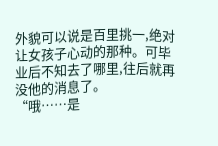外貌可以说是百里挑一,绝对让女孩子心动的那种。可毕业后不知去了哪里,往后就再没他的消息了。
“哦……是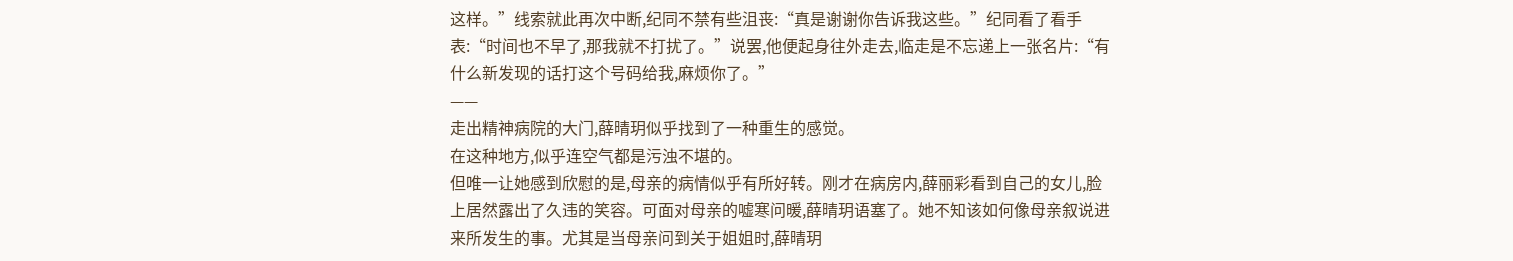这样。”线索就此再次中断,纪同不禁有些沮丧:“真是谢谢你告诉我这些。”纪同看了看手表:“时间也不早了,那我就不打扰了。”说罢,他便起身往外走去,临走是不忘递上一张名片:“有什么新发现的话打这个号码给我,麻烦你了。”
——
走出精神病院的大门,薛晴玥似乎找到了一种重生的感觉。
在这种地方,似乎连空气都是污浊不堪的。
但唯一让她感到欣慰的是,母亲的病情似乎有所好转。刚才在病房内,薛丽彩看到自己的女儿,脸上居然露出了久违的笑容。可面对母亲的嘘寒问暖,薛晴玥语塞了。她不知该如何像母亲叙说进来所发生的事。尤其是当母亲问到关于姐姐时,薛晴玥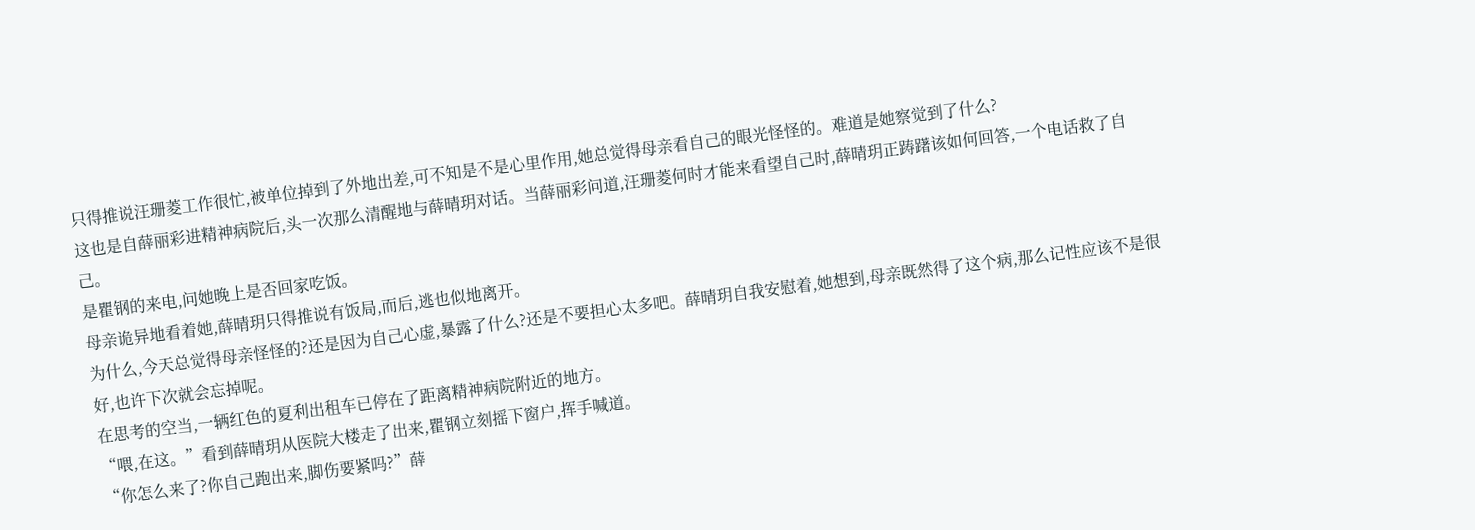只得推说汪珊菱工作很忙,被单位掉到了外地出差,可不知是不是心里作用,她总觉得母亲看自己的眼光怪怪的。难道是她察觉到了什么?
这也是自薛丽彩进精神病院后,头一次那么清醒地与薛晴玥对话。当薛丽彩问道,汪珊菱何时才能来看望自己时,薛晴玥正踌躇该如何回答,一个电话救了自己。
是瞿钢的来电,问她晚上是否回家吃饭。
母亲诡异地看着她,薛晴玥只得推说有饭局,而后,逃也似地离开。
为什么,今天总觉得母亲怪怪的?还是因为自己心虚,暴露了什么?还是不要担心太多吧。薛晴玥自我安慰着,她想到,母亲既然得了这个病,那么记性应该不是很好,也许下次就会忘掉呢。
在思考的空当,一辆红色的夏利出租车已停在了距离精神病院附近的地方。
“喂,在这。”看到薛晴玥从医院大楼走了出来,瞿钢立刻摇下窗户,挥手喊道。
“你怎么来了?你自己跑出来,脚伤要紧吗?”薛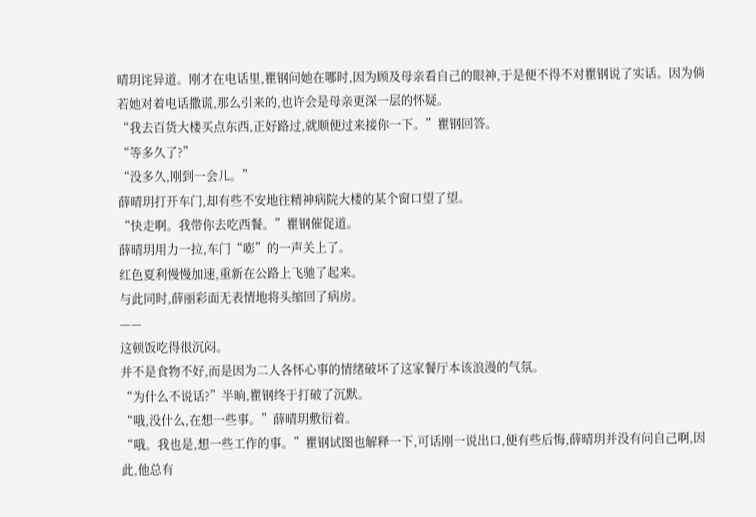晴玥诧异道。刚才在电话里,瞿钢问她在哪时,因为顾及母亲看自己的眼神,于是便不得不对瞿钢说了实话。因为倘若她对着电话撒谎,那么引来的,也许会是母亲更深一层的怀疑。
“我去百货大楼买点东西,正好路过,就顺便过来接你一下。”瞿钢回答。
“等多久了?”
“没多久,刚到一会儿。”
薛晴玥打开车门,却有些不安地往精神病院大楼的某个窗口望了望。
“快走啊。我带你去吃西餐。”瞿钢催促道。
薛晴玥用力一拉,车门“嘭”的一声关上了。
红色夏利慢慢加速,重新在公路上飞驰了起来。
与此同时,薛丽彩面无表情地将头缩回了病房。
——
这顿饭吃得很沉闷。
并不是食物不好,而是因为二人各怀心事的情绪破坏了这家餐厅本该浪漫的气氛。
“为什么不说话?”半晌,瞿钢终于打破了沉默。
“哦,没什么,在想一些事。”薛晴玥敷衍着。
“哦。我也是,想一些工作的事。”瞿钢试图也解释一下,可话刚一说出口,便有些后悔,薛晴玥并没有问自己啊,因此,他总有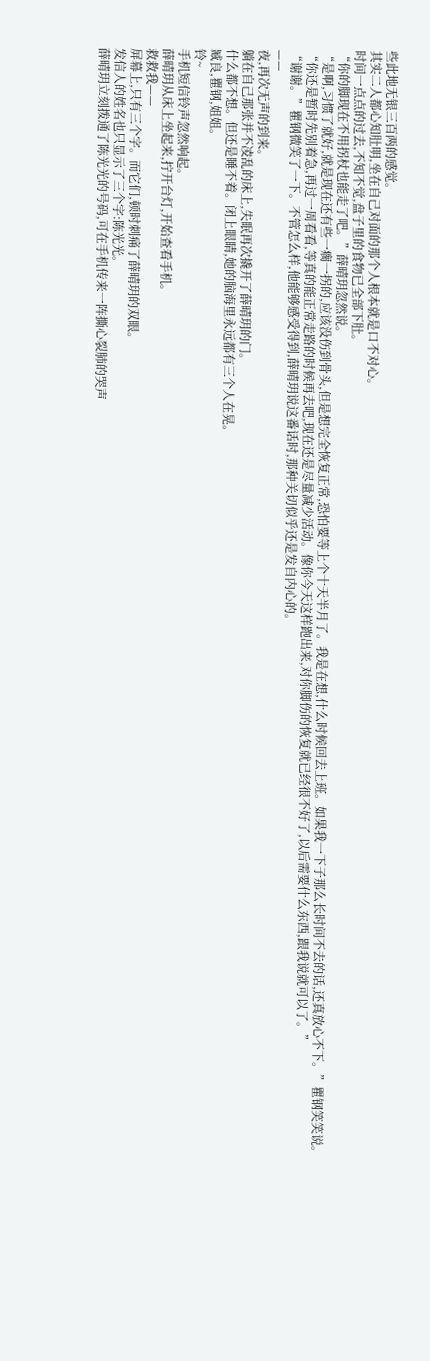些此地无银三百两的感觉。
其实二人都心知肚明,坐在自己对面的那个人根本就是口不对心。
时间一点点的过去,不知不觉,盘子里的食物已全部下肚。
“你的脚现在不用拐杖也能走了吧。”薛晴玥忽然说。
“是啊,习惯了就好,就是现在还有些一瘸一拐的,应该没伤到骨头,但是想完全恢复正常,恐怕要等上个十天半月了。我是在想,什么时候回去上班。如果我一下子那么长时间不去的话,还真放心不下。”瞿钢笑笑说。
“你还是暂时先别着急,再过一周看看,等真的能正常走路的时候再去吧,现在还是尽量减少活动。像你今天这样跑出来,对你脚伤的恢复就已经很不好了,以后需要什么东西,跟我说就可以了。”
“谢谢。”瞿钢微笑了一下。不管怎么样,他能够感受得到,薛晴玥说这番话时,那种关切似乎还是发自内心的。
——
夜,再次无声的到来。
躺在自己那张并不凌乱的床上,失眠再次撬开了薛晴玥的门。
什么都不想。但还是睡不着。闭上眼睛,她的脑海里永远都有三个人在晃。
臧良,瞿钢,姐姐。
铃~
手机短信铃声忽然响起。
薛晴玥从床上坐起来,拧开台灯,开始查看手机。
救救我——
屏幕上,只有三个字。而它们,顿时刺痛了薛晴玥的双眼。
发信人的姓名也只显示了三个字:陈光光。
薛晴玥立刻拨通了陈光光的号码,可在手机传来一阵撕心裂肺的哭声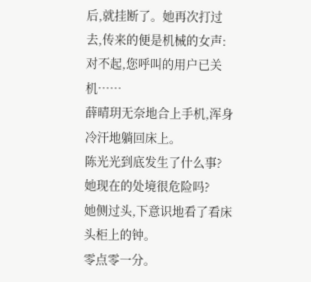后,就挂断了。她再次打过去,传来的便是机械的女声:对不起,您呼叫的用户已关机……
薛晴玥无奈地合上手机,浑身冷汗地躺回床上。
陈光光到底发生了什么事?她现在的处境很危险吗?
她侧过头,下意识地看了看床头柜上的钟。
零点零一分。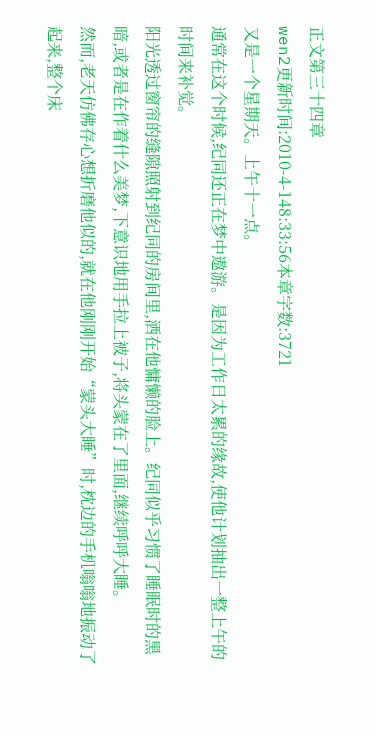正文第三十四章
wen2更新时间:2010-4-148:33:56本章字数:3721
又是一个星期天。上午十一点。
通常在这个时候,纪同还正在梦中遨游。是因为工作日太累的缘故,使他计划抽出一整上午的时间来补觉。
阳光透过窗帘的缝隙照射到纪同的房间里,洒在他慵懒的脸上。纪同似乎习惯了睡眠时的黑暗,或者是在作着什么美梦,下意识地用手拉上被子,将头蒙在了里面,继续呼呼大睡。
然而,老天仿佛存心想折磨他似的,就在他刚刚开始“蒙头大睡”时,枕边的手机嗡嗡地振动了起来,整个床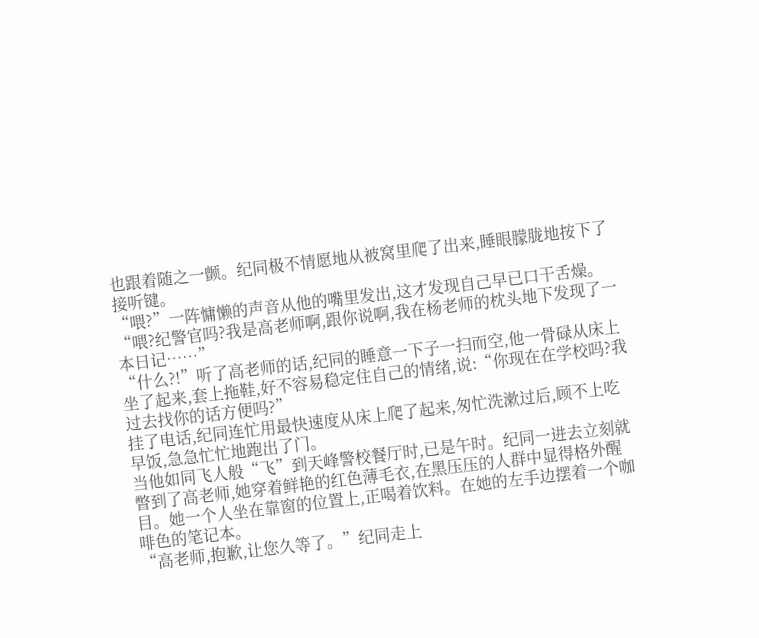也跟着随之一颤。纪同极不情愿地从被窝里爬了出来,睡眼朦胧地按下了接听键。
“喂?”一阵慵懒的声音从他的嘴里发出,这才发现自己早已口干舌燥。
“喂?纪警官吗?我是高老师啊,跟你说啊,我在杨老师的枕头地下发现了一本日记……”
“什么?!”听了高老师的话,纪同的睡意一下子一扫而空,他一骨碌从床上坐了起来,套上拖鞋,好不容易稳定住自己的情绪,说:“你现在在学校吗?我过去找你的话方便吗?”
挂了电话,纪同连忙用最快速度从床上爬了起来,匆忙洗漱过后,顾不上吃早饭,急急忙忙地跑出了门。
当他如同飞人般“飞”到天峰警校餐厅时,已是午时。纪同一进去立刻就瞥到了高老师,她穿着鲜艳的红色薄毛衣,在黑压压的人群中显得格外醒目。她一个人坐在靠窗的位置上,正喝着饮料。在她的左手边摆着一个咖啡色的笔记本。
“高老师,抱歉,让您久等了。”纪同走上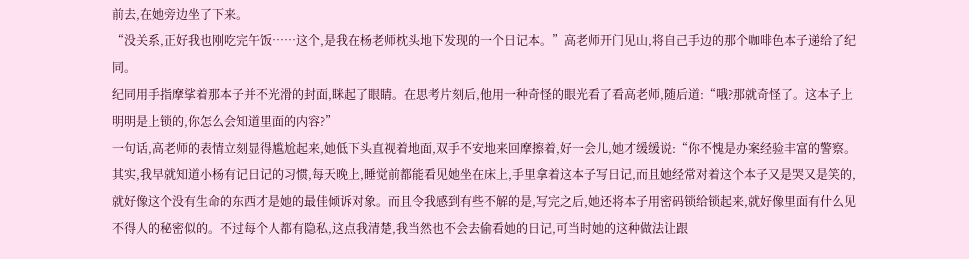前去,在她旁边坐了下来。
“没关系,正好我也刚吃完午饭……这个,是我在杨老师枕头地下发现的一个日记本。”高老师开门见山,将自己手边的那个咖啡色本子递给了纪同。
纪同用手指摩挲着那本子并不光滑的封面,眯起了眼睛。在思考片刻后,他用一种奇怪的眼光看了看高老师,随后道:“哦?那就奇怪了。这本子上明明是上锁的,你怎么会知道里面的内容?”
一句话,高老师的表情立刻显得尴尬起来,她低下头直视着地面,双手不安地来回摩擦着,好一会儿,她才缓缓说:“你不愧是办案经验丰富的警察。其实,我早就知道小杨有记日记的习惯,每天晚上,睡觉前都能看见她坐在床上,手里拿着这本子写日记,而且她经常对着这个本子又是哭又是笑的,就好像这个没有生命的东西才是她的最佳倾诉对象。而且令我感到有些不解的是,写完之后,她还将本子用密码锁给锁起来,就好像里面有什么见不得人的秘密似的。不过每个人都有隐私,这点我清楚,我当然也不会去偷看她的日记,可当时她的这种做法让跟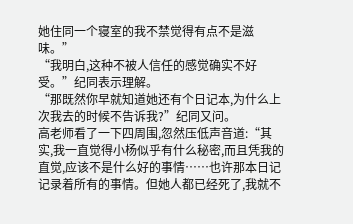她住同一个寝室的我不禁觉得有点不是滋味。”
“我明白,这种不被人信任的感觉确实不好受。”纪同表示理解。
“那既然你早就知道她还有个日记本,为什么上次我去的时候不告诉我?”纪同又问。
高老师看了一下四周围,忽然压低声音道:“其实,我一直觉得小杨似乎有什么秘密,而且凭我的直觉,应该不是什么好的事情……也许那本日记记录着所有的事情。但她人都已经死了,我就不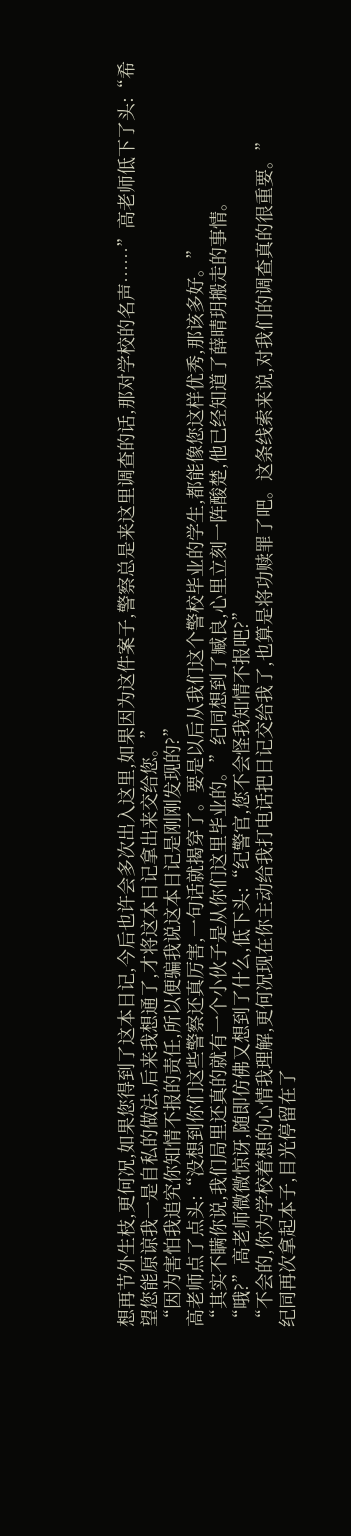想再节外生枝,更何况,如果您得到了这本日记,今后也许会多次出入这里,如果因为这件案子,警察总是来这里调查的话,那对学校的名声……”高老师低下了头:“希望您能原谅我一是自私的做法,后来我想通了,才将这本日记拿出来交给您。”
“因为害怕我追究你知情不报的责任,所以便骗我说这本日记是刚刚发现的?”
高老师点了点头:“没想到你们这些警察还真厉害,一句话就揭穿了。要是以后从我们这个警校毕业的学生,都能像您这样优秀,那该多好。”
“其实不瞒你说,我们局里还真的就有一个小伙子是从你们这里毕业的。”纪同想到了臧良,心里立刻一阵酸楚,他已经知道了薛晴玥搬走的事情。
“哦?”高老师微微惊讶,随即仿佛又想到了什么,低下头:“纪警官,您不会怪我知情不报吧?”
“不会的,你为学校着想的心情我理解,更何况现在你主动给我打电话把日记交给我了,也算是将功赎罪了吧。这条线索来说,对我们的调查真的很重要。”
纪同再次拿起本子,目光停留在了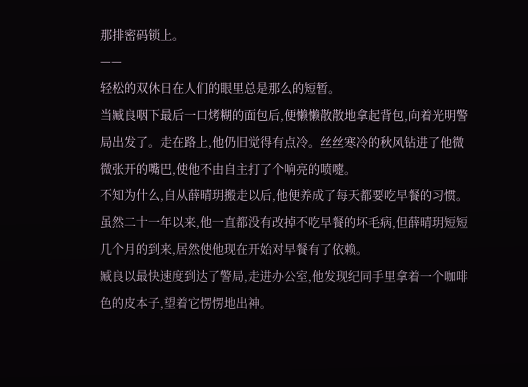那排密码锁上。
——
轻松的双休日在人们的眼里总是那么的短暂。
当臧良咽下最后一口烤糊的面包后,便懒懒散散地拿起背包,向着光明警局出发了。走在路上,他仍旧觉得有点冷。丝丝寒冷的秋风钻进了他微微张开的嘴巴,使他不由自主打了个响亮的喷嚏。
不知为什么,自从薛晴玥搬走以后,他便养成了每天都要吃早餐的习惯。虽然二十一年以来,他一直都没有改掉不吃早餐的坏毛病,但薛晴玥短短几个月的到来,居然使他现在开始对早餐有了依赖。
臧良以最快速度到达了警局,走进办公室,他发现纪同手里拿着一个咖啡色的皮本子,望着它愣愣地出神。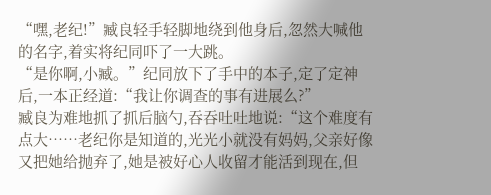“嘿,老纪!”臧良轻手轻脚地绕到他身后,忽然大喊他的名字,着实将纪同吓了一大跳。
“是你啊,小臧。”纪同放下了手中的本子,定了定神后,一本正经道:“我让你调查的事有进展么?”
臧良为难地抓了抓后脑勺,吞吞吐吐地说:“这个难度有点大……老纪你是知道的,光光小就没有妈妈,父亲好像又把她给抛弃了,她是被好心人收留才能活到现在,但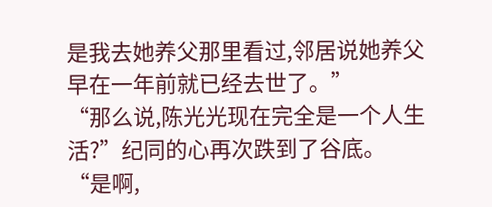是我去她养父那里看过,邻居说她养父早在一年前就已经去世了。”
“那么说,陈光光现在完全是一个人生活?”纪同的心再次跌到了谷底。
“是啊,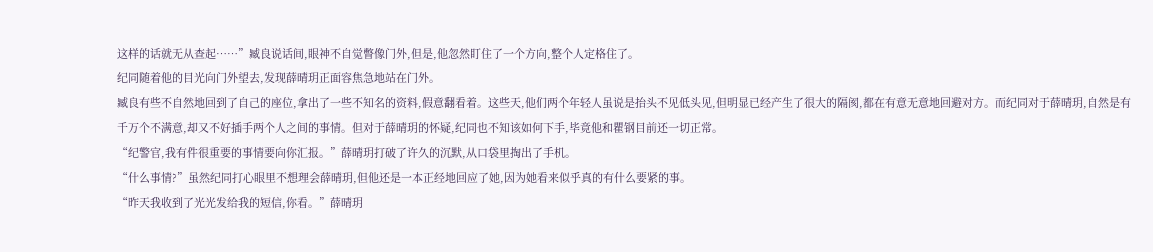这样的话就无从查起……”臧良说话间,眼神不自觉瞥像门外,但是,他忽然盯住了一个方向,整个人定格住了。
纪同随着他的目光向门外望去,发现薛晴玥正面容焦急地站在门外。
臧良有些不自然地回到了自己的座位,拿出了一些不知名的资料,假意翻看着。这些天,他们两个年轻人虽说是抬头不见低头见,但明显已经产生了很大的隔阂,都在有意无意地回避对方。而纪同对于薛晴玥,自然是有千万个不满意,却又不好插手两个人之间的事情。但对于薛晴玥的怀疑,纪同也不知该如何下手,毕竟他和瞿钢目前还一切正常。
“纪警官,我有件很重要的事情要向你汇报。”薛晴玥打破了许久的沉默,从口袋里掏出了手机。
“什么事情?”虽然纪同打心眼里不想理会薛晴玥,但他还是一本正经地回应了她,因为她看来似乎真的有什么要紧的事。
“昨天我收到了光光发给我的短信,你看。”薛晴玥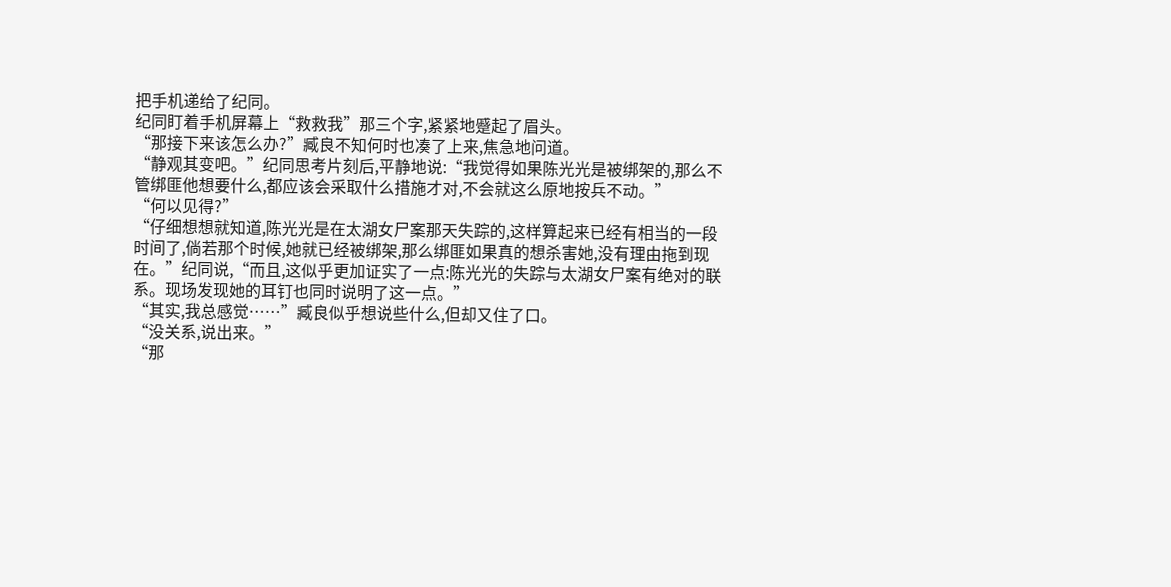把手机递给了纪同。
纪同盯着手机屏幕上“救救我”那三个字,紧紧地蹙起了眉头。
“那接下来该怎么办?”臧良不知何时也凑了上来,焦急地问道。
“静观其变吧。”纪同思考片刻后,平静地说:“我觉得如果陈光光是被绑架的,那么不管绑匪他想要什么,都应该会采取什么措施才对,不会就这么原地按兵不动。”
“何以见得?”
“仔细想想就知道,陈光光是在太湖女尸案那天失踪的,这样算起来已经有相当的一段时间了,倘若那个时候,她就已经被绑架,那么绑匪如果真的想杀害她,没有理由拖到现在。”纪同说,“而且,这似乎更加证实了一点:陈光光的失踪与太湖女尸案有绝对的联系。现场发现她的耳钉也同时说明了这一点。”
“其实,我总感觉……”臧良似乎想说些什么,但却又住了口。
“没关系,说出来。”
“那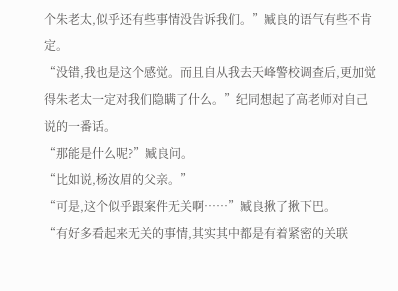个朱老太,似乎还有些事情没告诉我们。”臧良的语气有些不肯定。
“没错,我也是这个感觉。而且自从我去天峰警校调查后,更加觉得朱老太一定对我们隐瞒了什么。”纪同想起了高老师对自己说的一番话。
“那能是什么呢?”臧良问。
“比如说,杨汝眉的父亲。”
“可是,这个似乎跟案件无关啊……”臧良揪了揪下巴。
“有好多看起来无关的事情,其实其中都是有着紧密的关联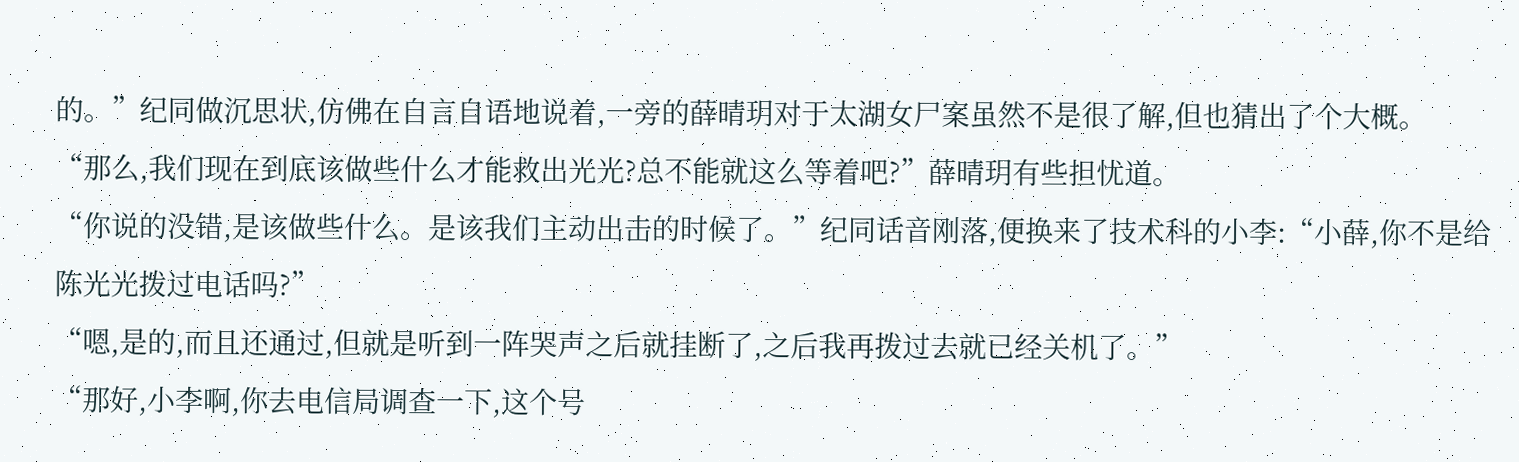的。”纪同做沉思状,仿佛在自言自语地说着,一旁的薛晴玥对于太湖女尸案虽然不是很了解,但也猜出了个大概。
“那么,我们现在到底该做些什么才能救出光光?总不能就这么等着吧?”薛晴玥有些担忧道。
“你说的没错,是该做些什么。是该我们主动出击的时候了。”纪同话音刚落,便换来了技术科的小李:“小薛,你不是给陈光光拨过电话吗?”
“嗯,是的,而且还通过,但就是听到一阵哭声之后就挂断了,之后我再拨过去就已经关机了。”
“那好,小李啊,你去电信局调查一下,这个号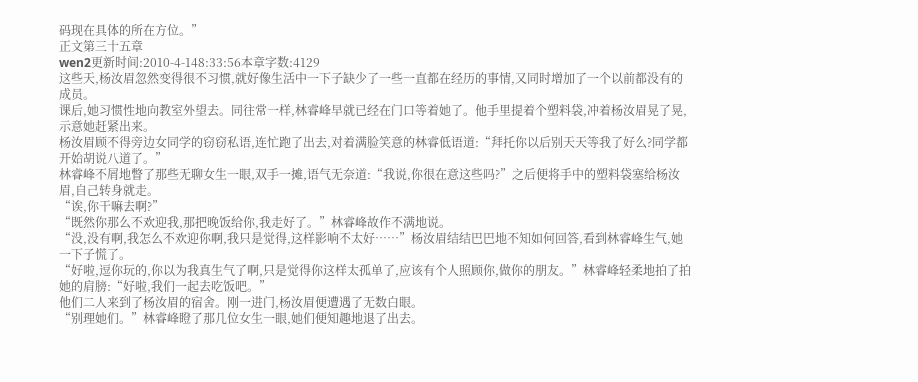码现在具体的所在方位。”
正文第三十五章
wen2更新时间:2010-4-148:33:56本章字数:4129
这些天,杨汝眉忽然变得很不习惯,就好像生活中一下子缺少了一些一直都在经历的事情,又同时增加了一个以前都没有的成员。
课后,她习惯性地向教室外望去。同往常一样,林睿峰早就已经在门口等着她了。他手里提着个塑料袋,冲着杨汝眉晃了晃,示意她赶紧出来。
杨汝眉顾不得旁边女同学的窃窃私语,连忙跑了出去,对着满脸笑意的林睿低语道:“拜托你以后别天天等我了好么?同学都开始胡说八道了。”
林睿峰不屑地瞥了那些无聊女生一眼,双手一摊,语气无奈道:“我说,你很在意这些吗?”之后便将手中的塑料袋塞给杨汝眉,自己转身就走。
“诶,你干嘛去啊?”
“既然你那么不欢迎我,那把晚饭给你,我走好了。”林睿峰故作不满地说。
“没,没有啊,我怎么不欢迎你啊,我只是觉得,这样影响不太好……”杨汝眉结结巴巴地不知如何回答,看到林睿峰生气,她一下子慌了。
“好啦,逗你玩的,你以为我真生气了啊,只是觉得你这样太孤单了,应该有个人照顾你,做你的朋友。”林睿峰轻柔地拍了拍她的肩膀:“好啦,我们一起去吃饭吧。”
他们二人来到了杨汝眉的宿舍。刚一进门,杨汝眉便遭遇了无数白眼。
“别理她们。”林睿峰瞪了那几位女生一眼,她们便知趣地退了出去。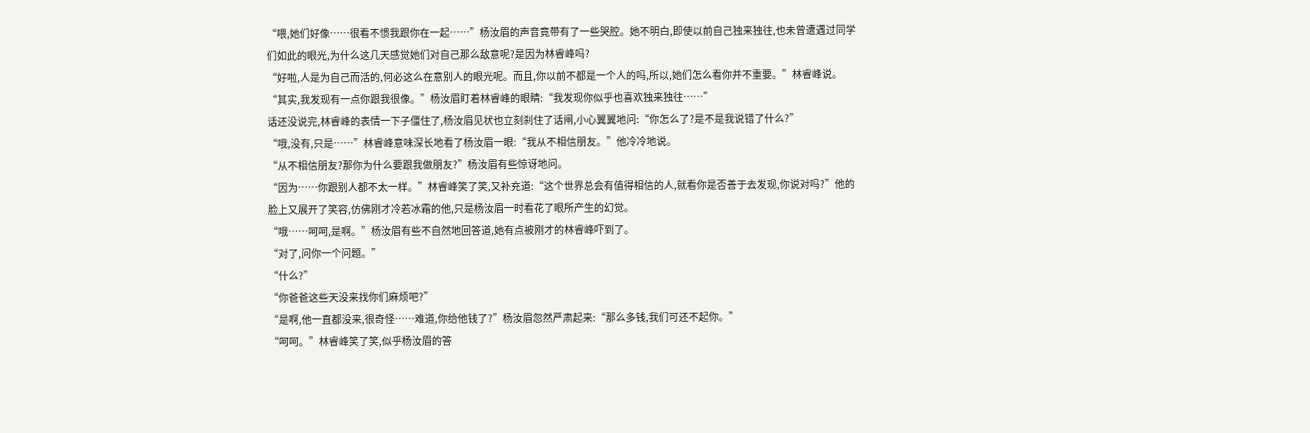“喂,她们好像……很看不惯我跟你在一起……”杨汝眉的声音竟带有了一些哭腔。她不明白,即使以前自己独来独往,也未曾遭遇过同学们如此的眼光,为什么这几天感觉她们对自己那么敌意呢?是因为林睿峰吗?
“好啦,人是为自己而活的,何必这么在意别人的眼光呢。而且,你以前不都是一个人的吗,所以,她们怎么看你并不重要。”林睿峰说。
“其实,我发现有一点你跟我很像。”杨汝眉盯着林睿峰的眼睛:“我发现你似乎也喜欢独来独往……”
话还没说完,林睿峰的表情一下子僵住了,杨汝眉见状也立刻刹住了话闸,小心翼翼地问:“你怎么了?是不是我说错了什么?”
“哦,没有,只是……”林睿峰意味深长地看了杨汝眉一眼:“我从不相信朋友。”他冷冷地说。
“从不相信朋友?那你为什么要跟我做朋友?”杨汝眉有些惊讶地问。
“因为……你跟别人都不太一样。”林睿峰笑了笑,又补充道:“这个世界总会有值得相信的人,就看你是否善于去发现,你说对吗?”他的脸上又展开了笑容,仿佛刚才冷若冰霜的他,只是杨汝眉一时看花了眼所产生的幻觉。
“哦……呵呵,是啊。”杨汝眉有些不自然地回答道,她有点被刚才的林睿峰吓到了。
“对了,问你一个问题。”
“什么?”
“你爸爸这些天没来找你们麻烦吧?”
“是啊,他一直都没来,很奇怪……难道,你给他钱了?”杨汝眉忽然严肃起来:“那么多钱,我们可还不起你。”
“呵呵。”林睿峰笑了笑,似乎杨汝眉的答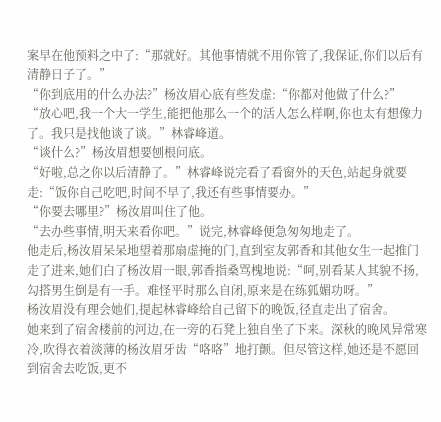案早在他预料之中了:“那就好。其他事情就不用你管了,我保证,你们以后有清静日子了。”
“你到底用的什么办法?”杨汝眉心底有些发虚:“你都对他做了什么?”
“放心吧,我一个大一学生,能把他那么一个的活人怎么样啊,你也太有想像力了。我只是找他谈了谈。”林睿峰道。
“谈什么?”杨汝眉想要刨根问底。
“好啦,总之你以后清静了。”林睿峰说完看了看窗外的天色,站起身就要走:“饭你自己吃吧,时间不早了,我还有些事情要办。”
“你要去哪里?”杨汝眉叫住了他。
“去办些事情,明天来看你吧。”说完,林睿峰便急匆匆地走了。
他走后,杨汝眉呆呆地望着那扇虚掩的门,直到室友郭香和其他女生一起推门走了进来,她们白了杨汝眉一眼,郭香指桑骂槐地说:“呵,别看某人其貌不扬,勾搭男生倒是有一手。难怪平时那么自闭,原来是在练狐媚功呀。”
杨汝眉没有理会她们,提起林睿峰给自己留下的晚饭,径直走出了宿舍。
她来到了宿舍楼前的河边,在一旁的石凳上独自坐了下来。深秋的晚风异常寒冷,吹得衣着淡薄的杨汝眉牙齿“咯咯”地打颤。但尽管这样,她还是不愿回到宿舍去吃饭,更不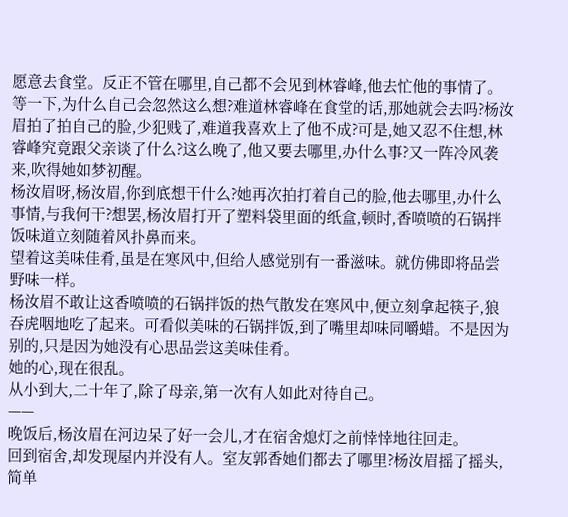愿意去食堂。反正不管在哪里,自己都不会见到林睿峰,他去忙他的事情了。
等一下,为什么自己会忽然这么想?难道林睿峰在食堂的话,那她就会去吗?杨汝眉拍了拍自己的脸,少犯贱了,难道我喜欢上了他不成?可是,她又忍不住想,林睿峰究竟跟父亲谈了什么?这么晚了,他又要去哪里,办什么事?又一阵冷风袭来,吹得她如梦初醒。
杨汝眉呀,杨汝眉,你到底想干什么?她再次拍打着自己的脸,他去哪里,办什么事情,与我何干?想罢,杨汝眉打开了塑料袋里面的纸盒,顿时,香喷喷的石锅拌饭味道立刻随着风扑鼻而来。
望着这美味佳肴,虽是在寒风中,但给人感觉别有一番滋味。就仿佛即将品尝野味一样。
杨汝眉不敢让这香喷喷的石锅拌饭的热气散发在寒风中,便立刻拿起筷子,狼吞虎咽地吃了起来。可看似美味的石锅拌饭,到了嘴里却味同嚼蜡。不是因为别的,只是因为她没有心思品尝这美味佳肴。
她的心,现在很乱。
从小到大,二十年了,除了母亲,第一次有人如此对待自己。
——
晚饭后,杨汝眉在河边呆了好一会儿,才在宿舍熄灯之前悻悻地往回走。
回到宿舍,却发现屋内并没有人。室友郭香她们都去了哪里?杨汝眉摇了摇头,简单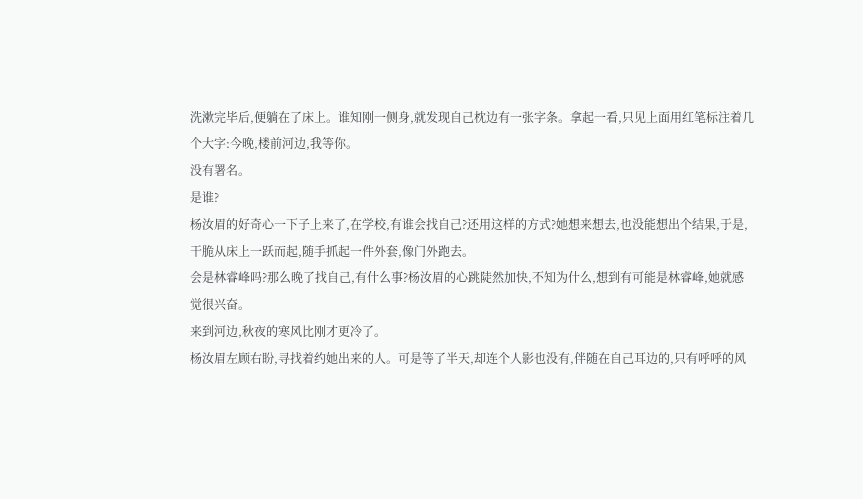洗漱完毕后,便躺在了床上。谁知刚一侧身,就发现自己枕边有一张字条。拿起一看,只见上面用红笔标注着几个大字:今晚,楼前河边,我等你。
没有署名。
是谁?
杨汝眉的好奇心一下子上来了,在学校,有谁会找自己?还用这样的方式?她想来想去,也没能想出个结果,于是,干脆从床上一跃而起,随手抓起一件外套,像门外跑去。
会是林睿峰吗?那么晚了找自己,有什么事?杨汝眉的心跳陡然加快,不知为什么,想到有可能是林睿峰,她就感觉很兴奋。
来到河边,秋夜的寒风比刚才更冷了。
杨汝眉左顾右盼,寻找着约她出来的人。可是等了半天,却连个人影也没有,伴随在自己耳边的,只有呼呼的风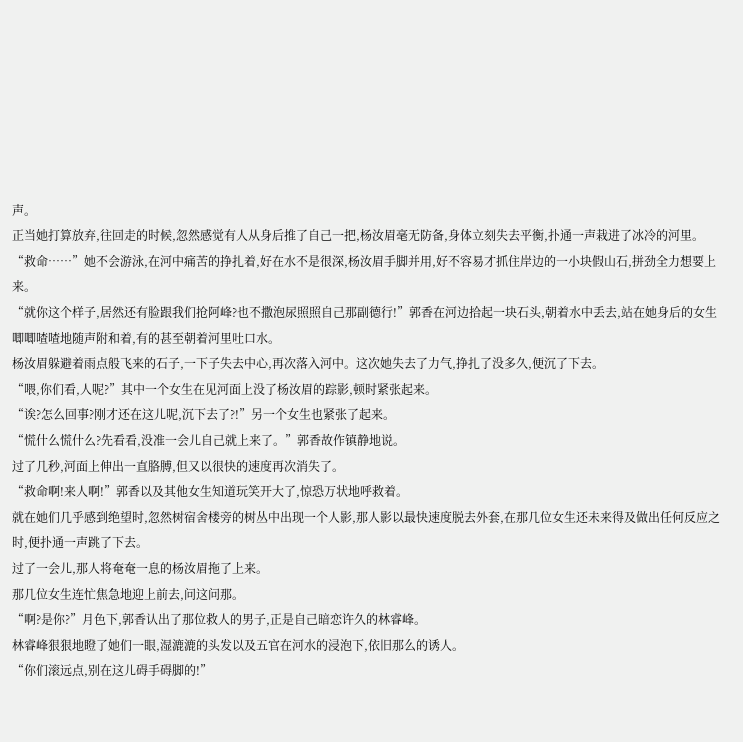声。
正当她打算放弃,往回走的时候,忽然感觉有人从身后推了自己一把,杨汝眉毫无防备,身体立刻失去平衡,扑通一声栽进了冰冷的河里。
“救命……”她不会游泳,在河中痛苦的挣扎着,好在水不是很深,杨汝眉手脚并用,好不容易才抓住岸边的一小块假山石,拼劲全力想要上来。
“就你这个样子,居然还有脸跟我们抢阿峰?也不撒泡尿照照自己那副德行!”郭香在河边拾起一块石头,朝着水中丢去,站在她身后的女生唧唧喳喳地随声附和着,有的甚至朝着河里吐口水。
杨汝眉躲避着雨点般飞来的石子,一下子失去中心,再次落入河中。这次她失去了力气,挣扎了没多久,便沉了下去。
“喂,你们看,人呢?”其中一个女生在见河面上没了杨汝眉的踪影,顿时紧张起来。
“诶?怎么回事?刚才还在这儿呢,沉下去了?!”另一个女生也紧张了起来。
“慌什么慌什么?先看看,没准一会儿自己就上来了。”郭香故作镇静地说。
过了几秒,河面上伸出一直胳膊,但又以很快的速度再次消失了。
“救命啊!来人啊!”郭香以及其他女生知道玩笑开大了,惊恐万状地呼救着。
就在她们几乎感到绝望时,忽然树宿舍楼旁的树丛中出现一个人影,那人影以最快速度脱去外套,在那几位女生还未来得及做出任何反应之时,便扑通一声跳了下去。
过了一会儿,那人将奄奄一息的杨汝眉拖了上来。
那几位女生连忙焦急地迎上前去,问这问那。
“啊?是你?”月色下,郭香认出了那位救人的男子,正是自己暗恋许久的林睿峰。
林睿峰狠狠地瞪了她们一眼,湿漉漉的头发以及五官在河水的浸泡下,依旧那么的诱人。
“你们滚远点,别在这儿碍手碍脚的!”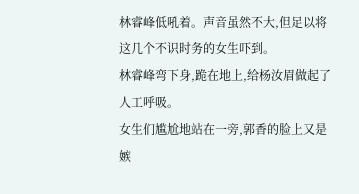林睿峰低吼着。声音虽然不大,但足以将这几个不识时务的女生吓到。
林睿峰弯下身,跪在地上,给杨汝眉做起了人工呼吸。
女生们尴尬地站在一旁,郭香的脸上又是嫉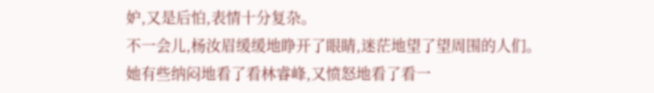妒,又是后怕,表情十分复杂。
不一会儿,杨汝眉缓缓地睁开了眼睛,迷茫地望了望周围的人们。
她有些纳闷地看了看林睿峰,又愤怒地看了看一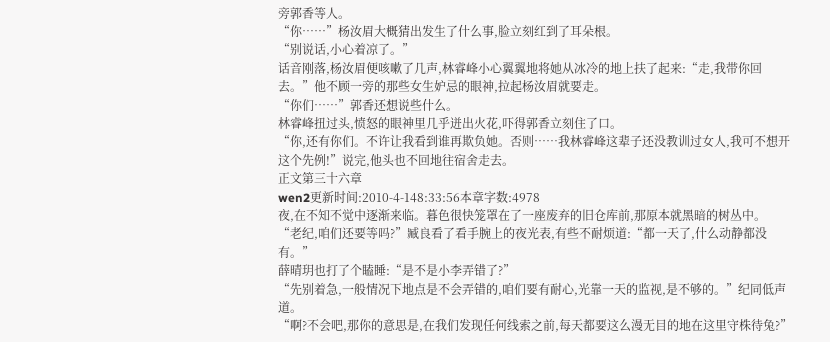旁郭香等人。
“你……”杨汝眉大概猜出发生了什么事,脸立刻红到了耳朵根。
“别说话,小心着凉了。”
话音刚落,杨汝眉便咳嗽了几声,林睿峰小心翼翼地将她从冰冷的地上扶了起来:“走,我带你回去。”他不顾一旁的那些女生妒忌的眼神,拉起杨汝眉就要走。
“你们……”郭香还想说些什么。
林睿峰扭过头,愤怒的眼神里几乎迸出火花,吓得郭香立刻住了口。
“你,还有你们。不许让我看到谁再欺负她。否则……我林睿峰这辈子还没教训过女人,我可不想开这个先例!”说完,他头也不回地往宿舍走去。
正文第三十六章
wen2更新时间:2010-4-148:33:56本章字数:4978
夜,在不知不觉中逐渐来临。暮色很快笼罩在了一座废弃的旧仓库前,那原本就黑暗的树丛中。
“老纪,咱们还要等吗?”臧良看了看手腕上的夜光表,有些不耐烦道:“都一天了,什么动静都没有。”
薛晴玥也打了个瞌睡:“是不是小李弄错了?”
“先别着急,一般情况下地点是不会弄错的,咱们要有耐心,光靠一天的监视,是不够的。”纪同低声道。
“啊?不会吧,那你的意思是,在我们发现任何线索之前,每天都要这么漫无目的地在这里守株待兔?”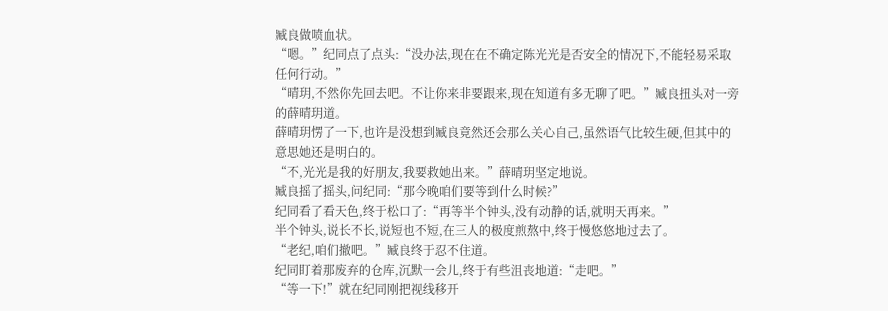臧良做喷血状。
“嗯。”纪同点了点头:“没办法,现在在不确定陈光光是否安全的情况下,不能轻易采取任何行动。”
“晴玥,不然你先回去吧。不让你来非要跟来,现在知道有多无聊了吧。”臧良扭头对一旁的薛晴玥道。
薛晴玥愣了一下,也许是没想到臧良竟然还会那么关心自己,虽然语气比较生硬,但其中的意思她还是明白的。
“不,光光是我的好朋友,我要救她出来。”薛晴玥坚定地说。
臧良摇了摇头,问纪同:“那今晚咱们要等到什么时候?”
纪同看了看天色,终于松口了:“再等半个钟头,没有动静的话,就明天再来。”
半个钟头,说长不长,说短也不短,在三人的极度煎熬中,终于慢悠悠地过去了。
“老纪,咱们撤吧。”臧良终于忍不住道。
纪同盯着那废弃的仓库,沉默一会儿,终于有些沮丧地道:“走吧。”
“等一下!”就在纪同刚把视线移开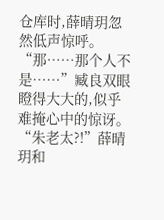仓库时,薛晴玥忽然低声惊呼。
“那……那个人不是……”臧良双眼瞪得大大的,似乎难掩心中的惊讶。
“朱老太?!”薛晴玥和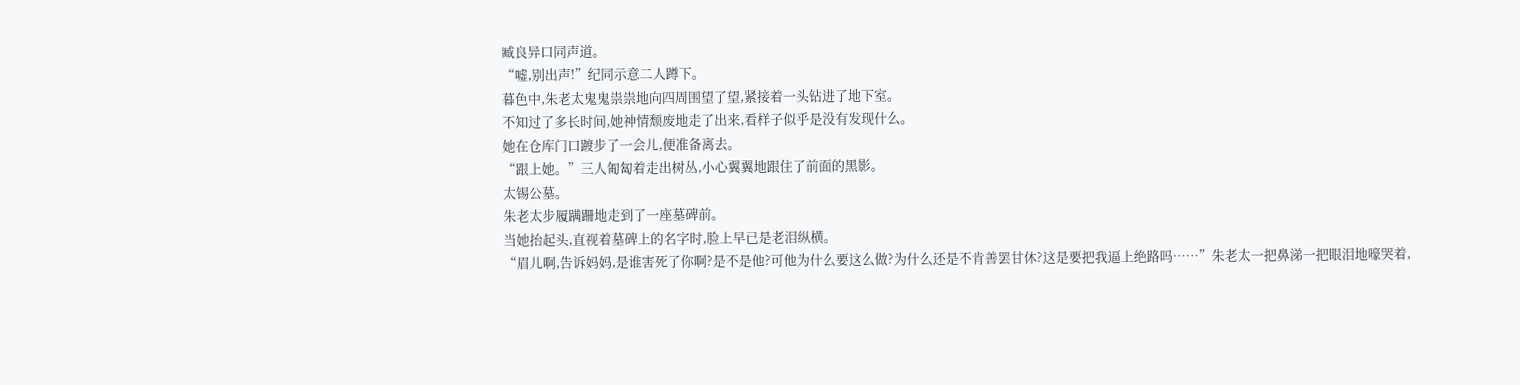臧良异口同声道。
“嘘,别出声!”纪同示意二人蹲下。
暮色中,朱老太鬼鬼祟祟地向四周围望了望,紧接着一头钻进了地下室。
不知过了多长时间,她神情颓废地走了出来,看样子似乎是没有发现什么。
她在仓库门口踱步了一会儿,便准备离去。
“跟上她。”三人匍匐着走出树丛,小心翼翼地跟住了前面的黑影。
太锡公墓。
朱老太步履蹒跚地走到了一座墓碑前。
当她抬起头,直视着墓碑上的名字时,脸上早已是老泪纵横。
“眉儿啊,告诉妈妈,是谁害死了你啊?是不是他?可他为什么要这么做?为什么还是不肯善罢甘休?这是要把我逼上绝路吗……”朱老太一把鼻涕一把眼泪地嚎哭着,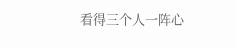看得三个人一阵心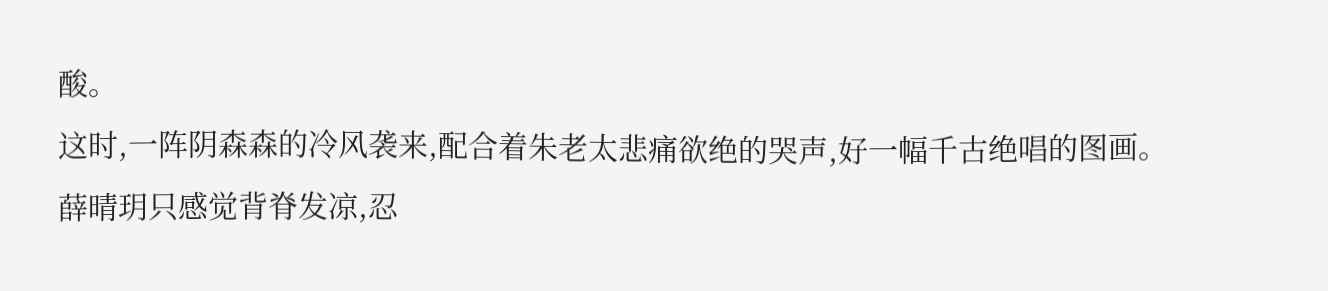酸。
这时,一阵阴森森的冷风袭来,配合着朱老太悲痛欲绝的哭声,好一幅千古绝唱的图画。
薛晴玥只感觉背脊发凉,忍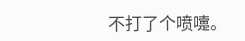不打了个喷嚏。